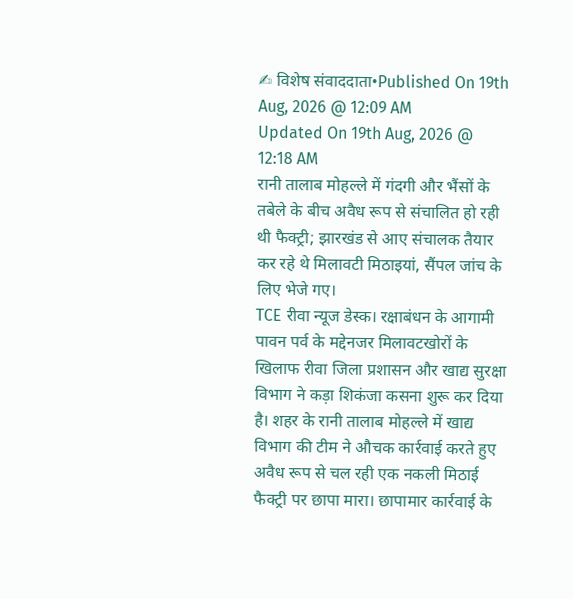✍ विशेष संवाददाता•Published On 19th Aug, 2026 @ 12:09 AM
Updated On 19th Aug, 2026 @ 12:18 AM
रानी तालाब मोहल्ले में गंदगी और भैंसों के तबेले के बीच अवैध रूप से संचालित हो रही थी फैक्ट्री; झारखंड से आए संचालक तैयार कर रहे थे मिलावटी मिठाइयां, सैंपल जांच के लिए भेजे गए।
TCE रीवा न्यूज डेस्क। रक्षाबंधन के आगामी पावन पर्व के मद्देनजर मिलावटखोरों के खिलाफ रीवा जिला प्रशासन और खाद्य सुरक्षा विभाग ने कड़ा शिकंजा कसना शुरू कर दिया है। शहर के रानी तालाब मोहल्ले में खाद्य विभाग की टीम ने औचक कार्रवाई करते हुए अवैध रूप से चल रही एक नकली मिठाई फैक्ट्री पर छापा मारा। छापामार कार्रवाई के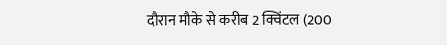दौरान मौके से करीब 2 क्विंटल (200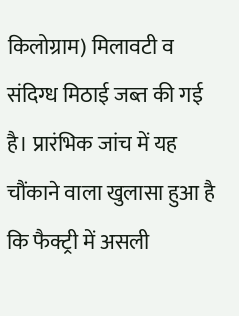किलोग्राम) मिलावटी व संदिग्ध मिठाई जब्त की गई है। प्रारंभिक जांच में यह चौंकाने वाला खुलासा हुआ है कि फैक्ट्री में असली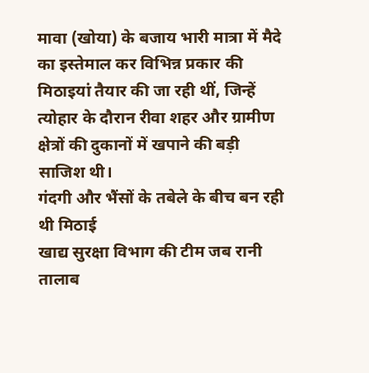मावा (खोया) के बजाय भारी मात्रा में मैदे का इस्तेमाल कर विभिन्न प्रकार की मिठाइयां तैयार की जा रही थीं, जिन्हें त्योहार के दौरान रीवा शहर और ग्रामीण क्षेत्रों की दुकानों में खपाने की बड़ी साजिश थी।
गंदगी और भैंसों के तबेले के बीच बन रही थी मिठाई
खाद्य सुरक्षा विभाग की टीम जब रानी तालाब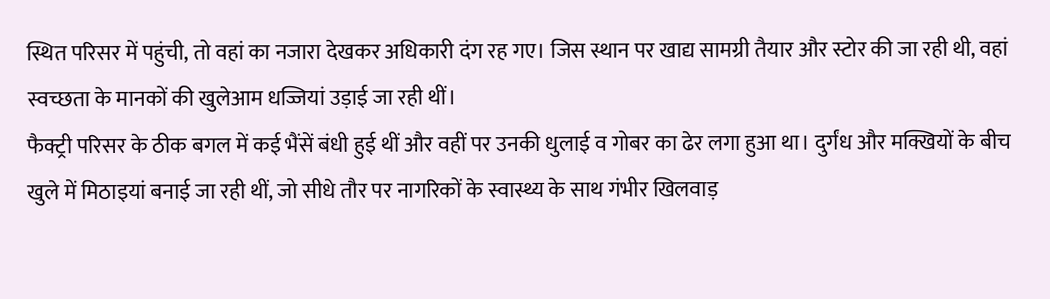स्थित परिसर में पहुंची, तो वहां का नजारा देखकर अधिकारी दंग रह गए। जिस स्थान पर खाद्य सामग्री तैयार और स्टोर की जा रही थी, वहां स्वच्छता के मानकों की खुलेआम धज्जियां उड़ाई जा रही थीं।
फैक्ट्री परिसर के ठीक बगल में कई भैंसें बंधी हुई थीं और वहीं पर उनकी धुलाई व गोबर का ढेर लगा हुआ था। दुर्गंध और मक्खियों के बीच खुले में मिठाइयां बनाई जा रही थीं, जो सीधे तौर पर नागरिकों के स्वास्थ्य के साथ गंभीर खिलवाड़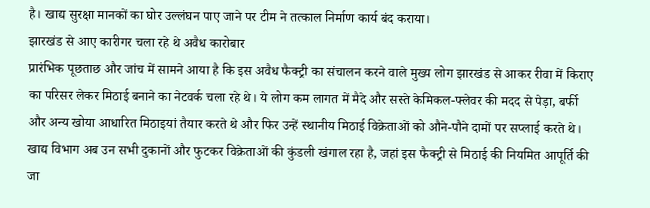है। खाद्य सुरक्षा मानकों का घोर उल्लंघन पाए जाने पर टीम ने तत्काल निर्माण कार्य बंद कराया।
झारखंड से आए कारीगर चला रहे थे अवैध कारोबार
प्रारंभिक पूछताछ और जांच में सामने आया है कि इस अवैध फैक्ट्री का संचालन करने वाले मुख्य लोग झारखंड से आकर रीवा में किराए का परिसर लेकर मिठाई बनाने का नेटवर्क चला रहे थे। ये लोग कम लागत में मैदे और सस्ते केमिकल-फ्लेवर की मदद से पेड़ा, बर्फी और अन्य खोया आधारित मिठाइयां तैयार करते थे और फिर उन्हें स्थानीय मिठाई विक्रेताओं को औने-पौने दामों पर सप्लाई करते थे।
खाद्य विभाग अब उन सभी दुकानों और फुटकर विक्रेताओं की कुंडली खंगाल रहा है, जहां इस फैक्ट्री से मिठाई की नियमित आपूर्ति की जा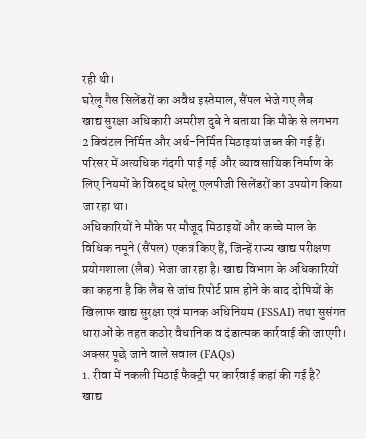रही थी।
घरेलू गैस सिलेंडरों का अवैध इस्तेमाल, सैंपल भेजे गए लैब
खाद्य सुरक्षा अधिकारी अमरीश दुबे ने बताया कि मौके से लगभग 2 क्विंटल निर्मित और अर्ध-निर्मित मिठाइयां जब्त की गई हैं। परिसर में अत्यधिक गंदगी पाई गई और व्यावसायिक निर्माण के लिए नियमों के विरुद्ध घरेलू एलपीजी सिलेंडरों का उपयोग किया जा रहा था।
अधिकारियों ने मौके पर मौजूद मिठाइयों और कच्चे माल के विधिक नमूने (सैंपल) एकत्र किए हैं, जिन्हें राज्य खाद्य परीक्षण प्रयोगशाला (लैब) भेजा जा रहा है। खाद्य विभाग के अधिकारियों का कहना है कि लैब से जांच रिपोर्ट प्राप्त होने के बाद दोषियों के खिलाफ खाद्य सुरक्षा एवं मानक अधिनियम (FSSAI) तथा सुसंगत धाराओं के तहत कठोर वैधानिक व दंडात्मक कार्रवाई की जाएगी।
अक्सर पूछे जाने वाले सवाल (FAQs)
1. रीवा में नकली मिठाई फैक्ट्री पर कार्रवाई कहां की गई है?
खाद्य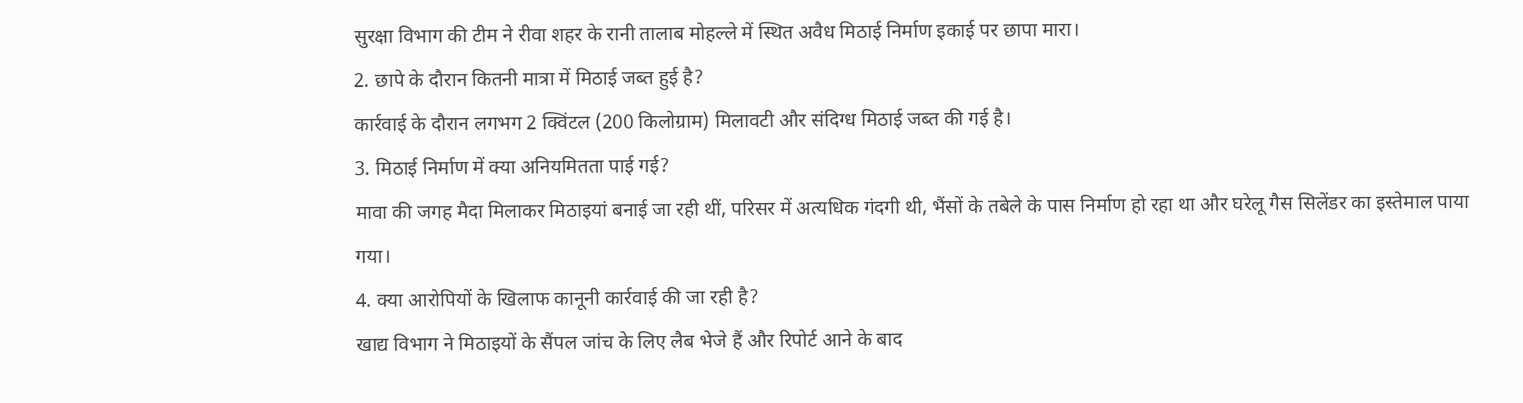सुरक्षा विभाग की टीम ने रीवा शहर के रानी तालाब मोहल्ले में स्थित अवैध मिठाई निर्माण इकाई पर छापा मारा।
2. छापे के दौरान कितनी मात्रा में मिठाई जब्त हुई है?
कार्रवाई के दौरान लगभग 2 क्विंटल (200 किलोग्राम) मिलावटी और संदिग्ध मिठाई जब्त की गई है।
3. मिठाई निर्माण में क्या अनियमितता पाई गई?
मावा की जगह मैदा मिलाकर मिठाइयां बनाई जा रही थीं, परिसर में अत्यधिक गंदगी थी, भैंसों के तबेले के पास निर्माण हो रहा था और घरेलू गैस सिलेंडर का इस्तेमाल पाया गया।
4. क्या आरोपियों के खिलाफ कानूनी कार्रवाई की जा रही है?
खाद्य विभाग ने मिठाइयों के सैंपल जांच के लिए लैब भेजे हैं और रिपोर्ट आने के बाद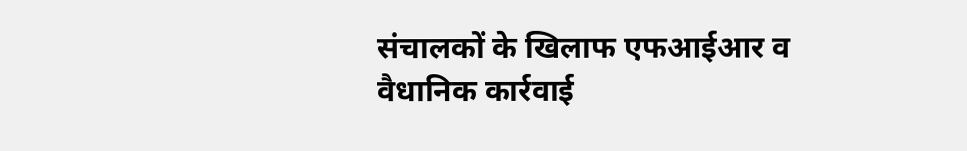संचालकों के खिलाफ एफआईआर व वैधानिक कार्रवाई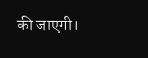की जाएगी।